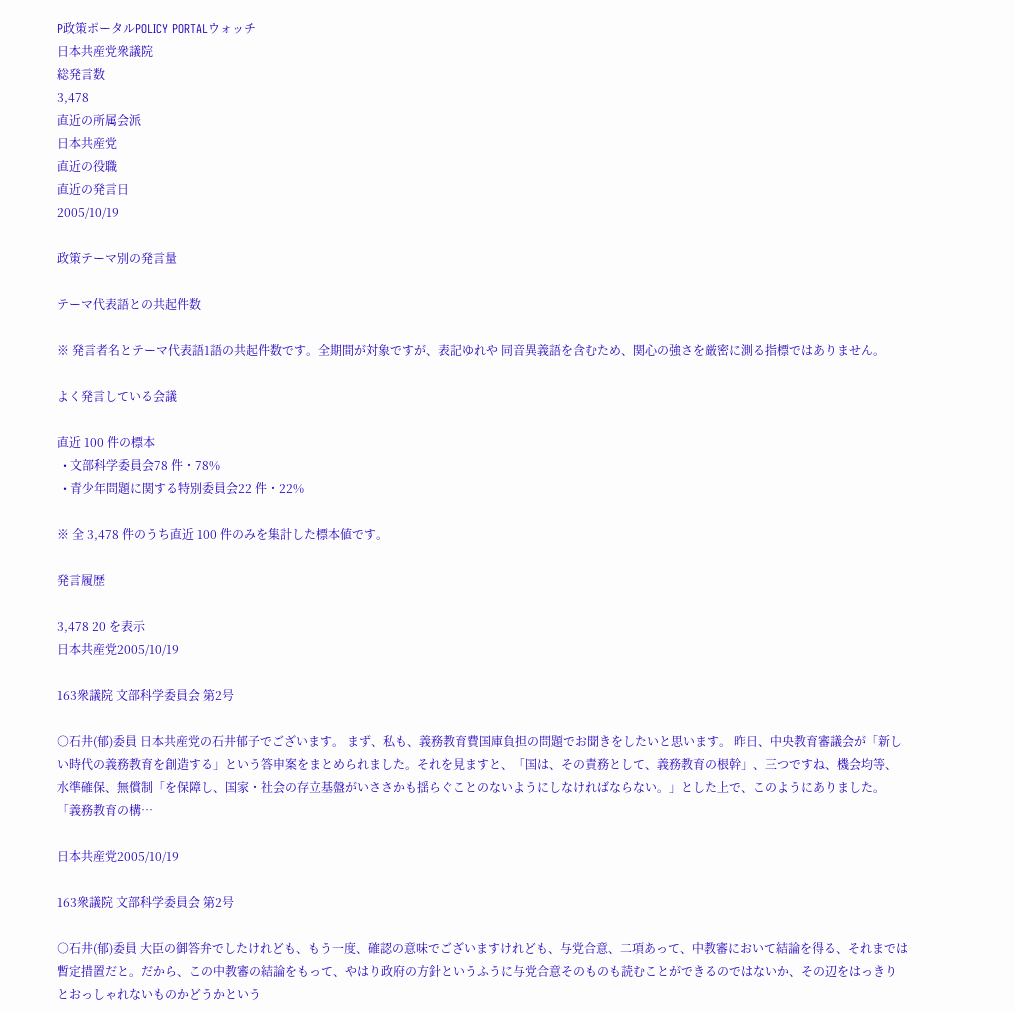P政策ポータルPOLICY PORTALウォッチ
日本共産党衆議院
総発言数
3,478
直近の所属会派
日本共産党
直近の役職
直近の発言日
2005/10/19

政策テーマ別の発言量

テーマ代表語との共起件数

※ 発言者名とテーマ代表語1語の共起件数です。全期間が対象ですが、表記ゆれや 同音異義語を含むため、関心の強さを厳密に測る指標ではありません。

よく発言している会議

直近 100 件の標本
  • 文部科学委員会78 件・78%
  • 青少年問題に関する特別委員会22 件・22%

※ 全 3,478 件のうち直近 100 件のみを集計した標本値です。

発言履歴

3,478 20 を表示
日本共産党2005/10/19

163衆議院 文部科学委員会 第2号

○石井(郁)委員 日本共産党の石井郁子でございます。 まず、私も、義務教育費国庫負担の問題でお聞きをしたいと思います。 昨日、中央教育審議会が「新しい時代の義務教育を創造する」という答申案をまとめられました。それを見ますと、「国は、その責務として、義務教育の根幹」、三つですね、機会均等、水準確保、無償制「を保障し、国家・社会の存立基盤がいささかも揺らぐことのないようにしなければならない。」とした上で、このようにありました。「義務教育の構…

日本共産党2005/10/19

163衆議院 文部科学委員会 第2号

○石井(郁)委員 大臣の御答弁でしたけれども、もう一度、確認の意味でございますけれども、与党合意、二項あって、中教審において結論を得る、それまでは暫定措置だと。だから、この中教審の結論をもって、やはり政府の方針というふうに与党合意そのものも読むことができるのではないか、その辺をはっきりとおっしゃれないものかどうかという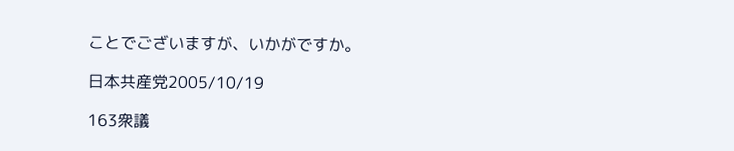ことでございますが、いかがですか。

日本共産党2005/10/19

163衆議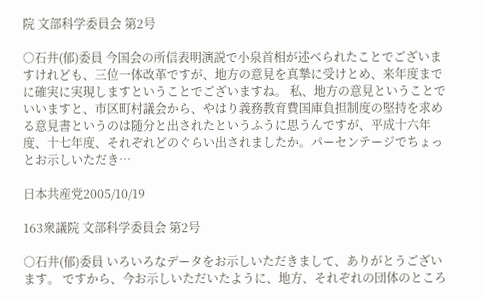院 文部科学委員会 第2号

○石井(郁)委員 今国会の所信表明演説で小泉首相が述べられたことでございますけれども、三位一体改革ですが、地方の意見を真摯に受けとめ、来年度までに確実に実現しますということでございますね。 私、地方の意見ということでいいますと、市区町村議会から、やはり義務教育費国庫負担制度の堅持を求める意見書というのは随分と出されたというふうに思うんですが、平成十六年度、十七年度、それぞれどのぐらい出されましたか。パーセンテージでちょっとお示しいただき…

日本共産党2005/10/19

163衆議院 文部科学委員会 第2号

○石井(郁)委員 いろいろなデータをお示しいただきまして、ありがとうございます。 ですから、今お示しいただいたように、地方、それぞれの団体のところ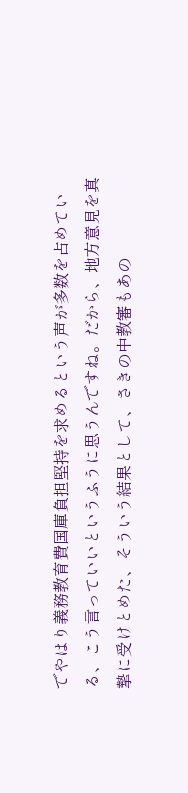でやはり義務教育費国庫負担堅持を求めるという声が多数を占めている、こう言っていいというふうに思うんですね。だから、地方意見を真摯に受けとめた、そういう結果として、さきの中教審もあの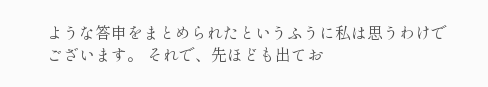ような答申をまとめられたというふうに私は思うわけでございます。 それで、先ほども出てお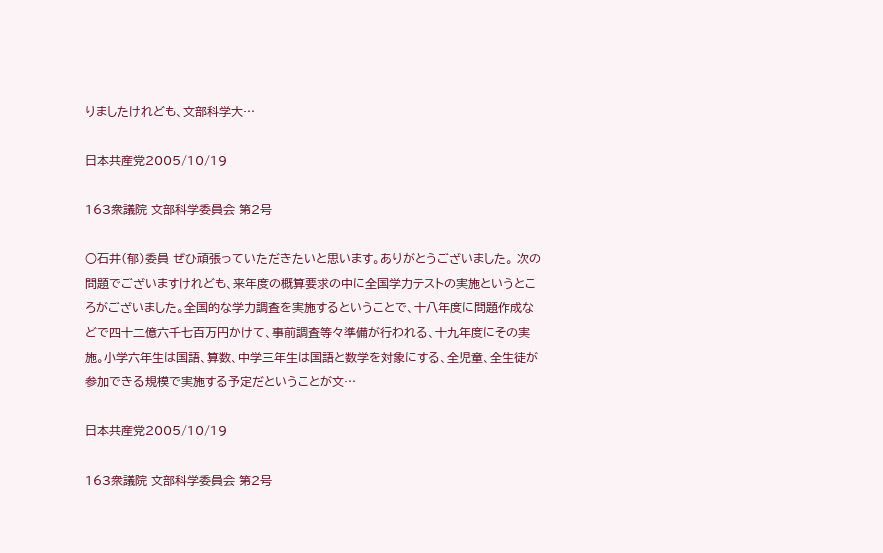りましたけれども、文部科学大…

日本共産党2005/10/19

163衆議院 文部科学委員会 第2号

○石井(郁)委員 ぜひ頑張っていただきたいと思います。ありがとうございました。 次の問題でございますけれども、来年度の概算要求の中に全国学力テストの実施というところがございました。全国的な学力調査を実施するということで、十八年度に問題作成などで四十二億六千七百万円かけて、事前調査等々準備が行われる、十九年度にその実施。小学六年生は国語、算数、中学三年生は国語と数学を対象にする、全児童、全生徒が参加できる規模で実施する予定だということが文…

日本共産党2005/10/19

163衆議院 文部科学委員会 第2号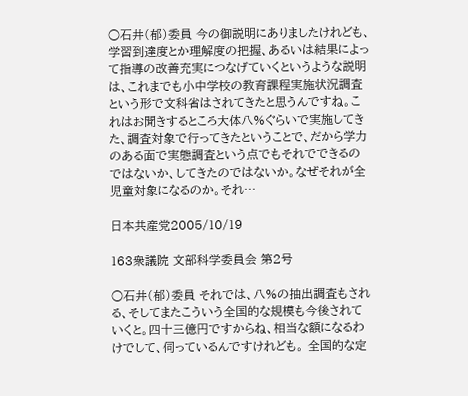○石井(郁)委員 今の御説明にありましたけれども、学習到達度とか理解度の把握、あるいは結果によって指導の改善充実につなげていくというような説明は、これまでも小中学校の教育課程実施状況調査という形で文科省はされてきたと思うんですね。これはお聞きするところ大体八%ぐらいで実施してきた、調査対象で行ってきたということで、だから学力のある面で実態調査という点でもそれでできるのではないか、してきたのではないか。なぜそれが全児童対象になるのか。それ…

日本共産党2005/10/19

163衆議院 文部科学委員会 第2号

○石井(郁)委員 それでは、八%の抽出調査もされる、そしてまたこういう全国的な規模も今後されていくと。四十三億円ですからね、相当な額になるわけでして、伺っているんですけれども。 全国的な定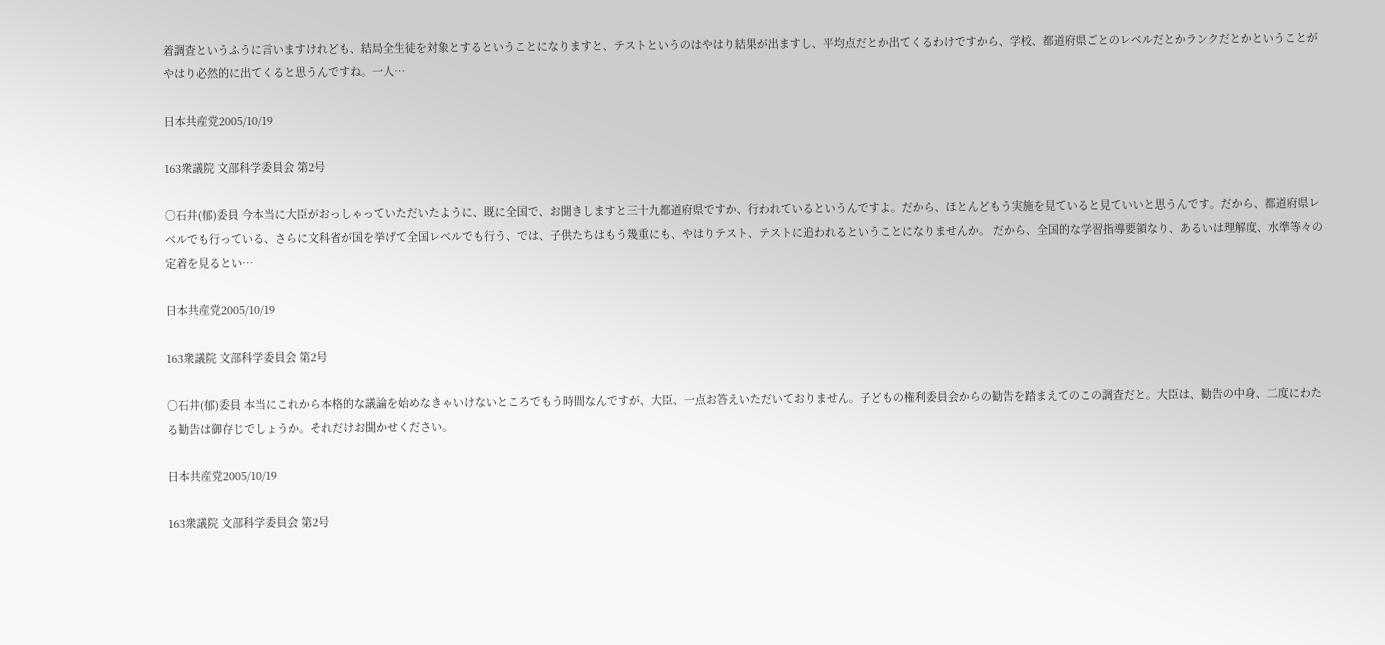着調査というふうに言いますけれども、結局全生徒を対象とするということになりますと、テストというのはやはり結果が出ますし、平均点だとか出てくるわけですから、学校、都道府県ごとのレベルだとかランクだとかということがやはり必然的に出てくると思うんですね。一人…

日本共産党2005/10/19

163衆議院 文部科学委員会 第2号

○石井(郁)委員 今本当に大臣がおっしゃっていただいたように、既に全国で、お聞きしますと三十九都道府県ですか、行われているというんですよ。だから、ほとんどもう実施を見ていると見ていいと思うんです。だから、都道府県レベルでも行っている、さらに文科省が国を挙げて全国レベルでも行う、では、子供たちはもう幾重にも、やはりテスト、テストに追われるということになりませんか。 だから、全国的な学習指導要領なり、あるいは理解度、水準等々の定着を見るとい…

日本共産党2005/10/19

163衆議院 文部科学委員会 第2号

○石井(郁)委員 本当にこれから本格的な議論を始めなきゃいけないところでもう時間なんですが、大臣、一点お答えいただいておりません。子どもの権利委員会からの勧告を踏まえてのこの調査だと。大臣は、勧告の中身、二度にわたる勧告は御存じでしょうか。それだけお聞かせください。

日本共産党2005/10/19

163衆議院 文部科学委員会 第2号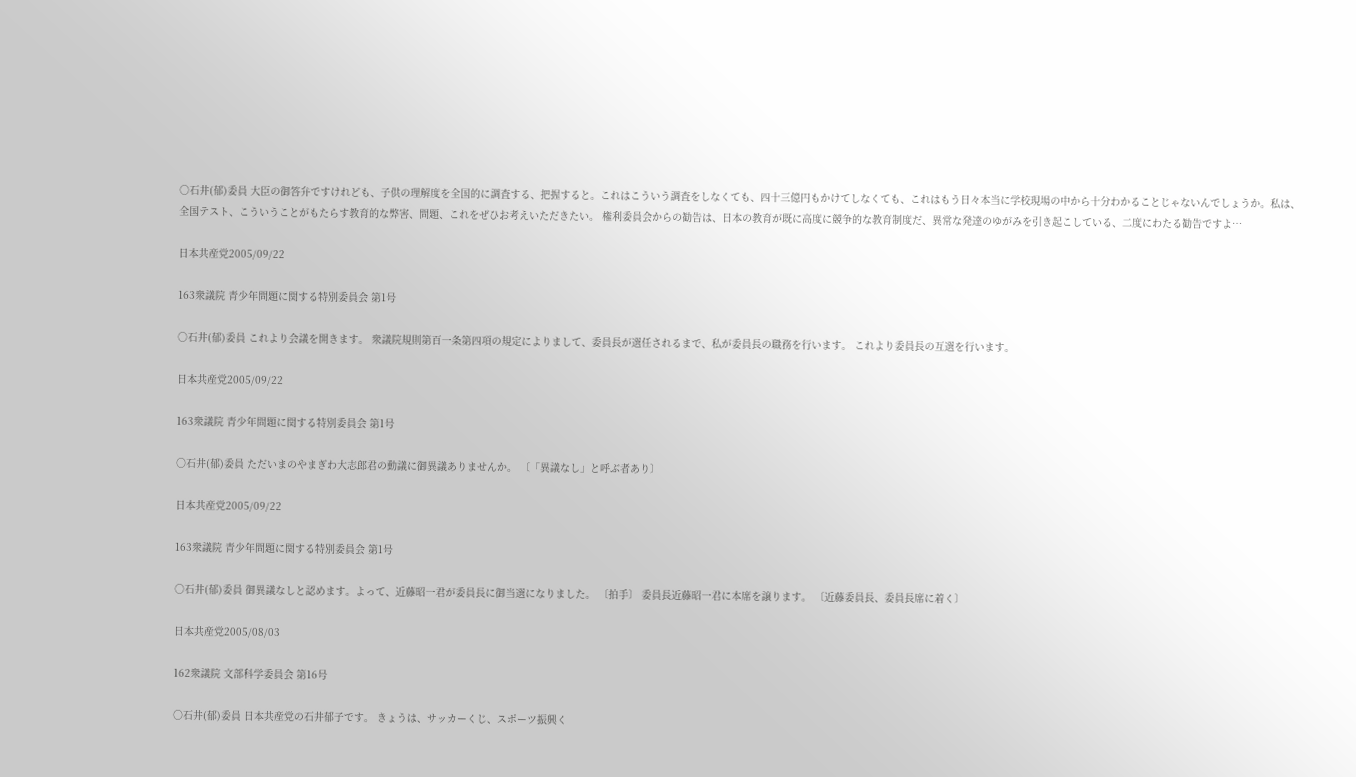○石井(郁)委員 大臣の御答弁ですけれども、子供の理解度を全国的に調査する、把握すると。これはこういう調査をしなくても、四十三億円もかけてしなくても、これはもう日々本当に学校現場の中から十分わかることじゃないんでしょうか。私は、全国テスト、こういうことがもたらす教育的な弊害、問題、これをぜひお考えいただきたい。 権利委員会からの勧告は、日本の教育が既に高度に競争的な教育制度だ、異常な発達のゆがみを引き起こしている、二度にわたる勧告ですよ…

日本共産党2005/09/22

163衆議院 青少年問題に関する特別委員会 第1号

○石井(郁)委員 これより会議を開きます。 衆議院規則第百一条第四項の規定によりまして、委員長が選任されるまで、私が委員長の職務を行います。 これより委員長の互選を行います。

日本共産党2005/09/22

163衆議院 青少年問題に関する特別委員会 第1号

○石井(郁)委員 ただいまのやまぎわ大志郎君の動議に御異議ありませんか。 〔「異議なし」と呼ぶ者あり〕

日本共産党2005/09/22

163衆議院 青少年問題に関する特別委員会 第1号

○石井(郁)委員 御異議なしと認めます。よって、近藤昭一君が委員長に御当選になりました。 〔拍手〕 委員長近藤昭一君に本席を譲ります。 〔近藤委員長、委員長席に着く〕

日本共産党2005/08/03

162衆議院 文部科学委員会 第16号

○石井(郁)委員 日本共産党の石井郁子です。 きょうは、サッカーくじ、スポーツ振興く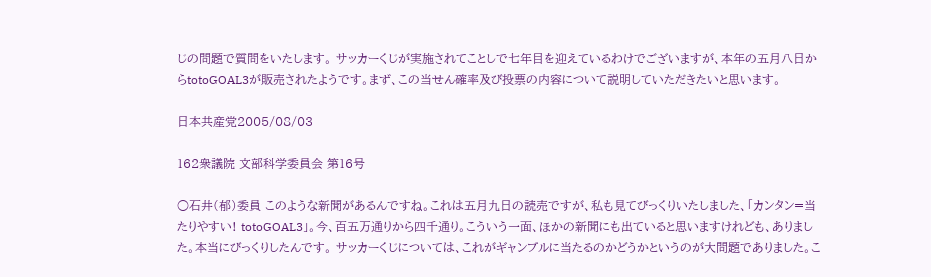じの問題で質問をいたします。 サッカーくじが実施されてことしで七年目を迎えているわけでございますが、本年の五月八日からtotoGOAL3が販売されたようです。まず、この当せん確率及び投票の内容について説明していただきたいと思います。

日本共産党2005/08/03

162衆議院 文部科学委員会 第16号

○石井(郁)委員 このような新聞があるんですね。これは五月九日の読売ですが、私も見てびっくりいたしました、「カンタン=当たりやすい! totoGOAL3」。今、百五万通りから四千通り。こういう一面、ほかの新聞にも出ていると思いますけれども、ありました。本当にびっくりしたんです。 サッカーくじについては、これがギャンブルに当たるのかどうかというのが大問題でありました。こ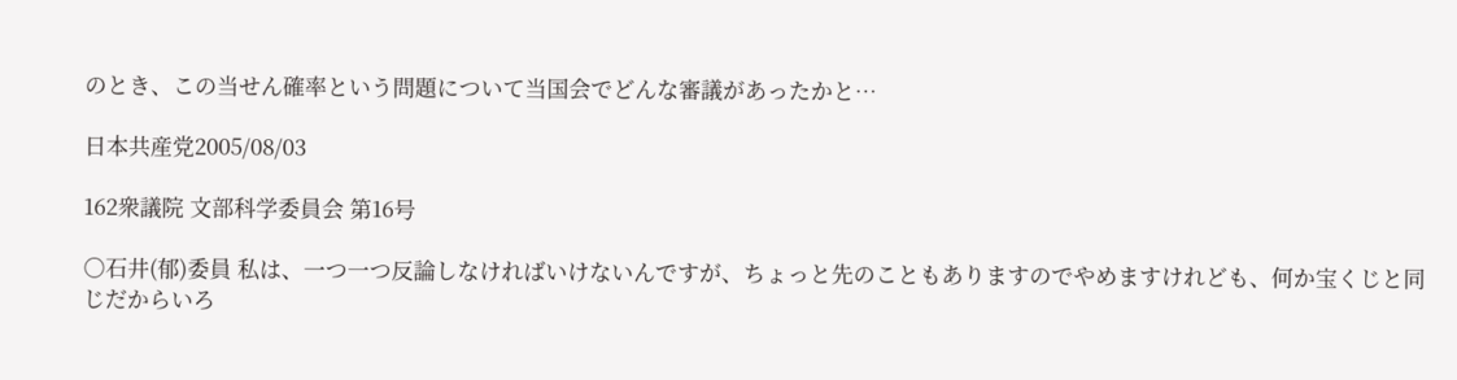のとき、この当せん確率という問題について当国会でどんな審議があったかと…

日本共産党2005/08/03

162衆議院 文部科学委員会 第16号

○石井(郁)委員 私は、一つ一つ反論しなければいけないんですが、ちょっと先のこともありますのでやめますけれども、何か宝くじと同じだからいろ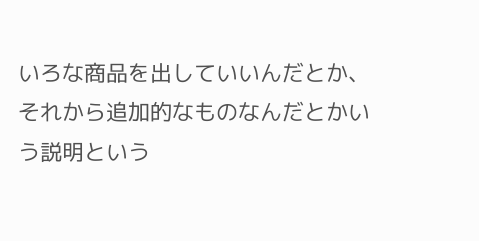いろな商品を出していいんだとか、それから追加的なものなんだとかいう説明という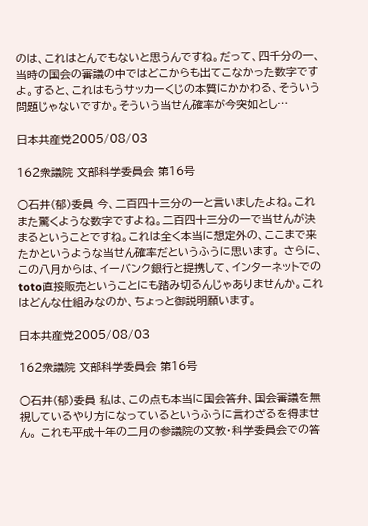のは、これはとんでもないと思うんですね。だって、四千分の一、当時の国会の審議の中ではどこからも出てこなかった数字ですよ。すると、これはもうサッカーくじの本質にかかわる、そういう問題じゃないですか。そういう当せん確率が今突如とし…

日本共産党2005/08/03

162衆議院 文部科学委員会 第16号

○石井(郁)委員 今、二百四十三分の一と言いましたよね。これまた驚くような数字ですよね。二百四十三分の一で当せんが決まるということですね。これは全く本当に想定外の、ここまで来たかというような当せん確率だというふうに思います。 さらに、この八月からは、イーバンク銀行と提携して、インターネットでのtoto直接販売ということにも踏み切るんじゃありませんか。これはどんな仕組みなのか、ちょっと御説明願います。

日本共産党2005/08/03

162衆議院 文部科学委員会 第16号

○石井(郁)委員 私は、この点も本当に国会答弁、国会審議を無視しているやり方になっているというふうに言わざるを得ません。 これも平成十年の二月の参議院の文教・科学委員会での答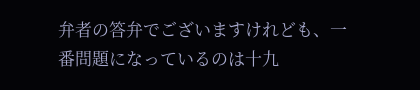弁者の答弁でございますけれども、一番問題になっているのは十九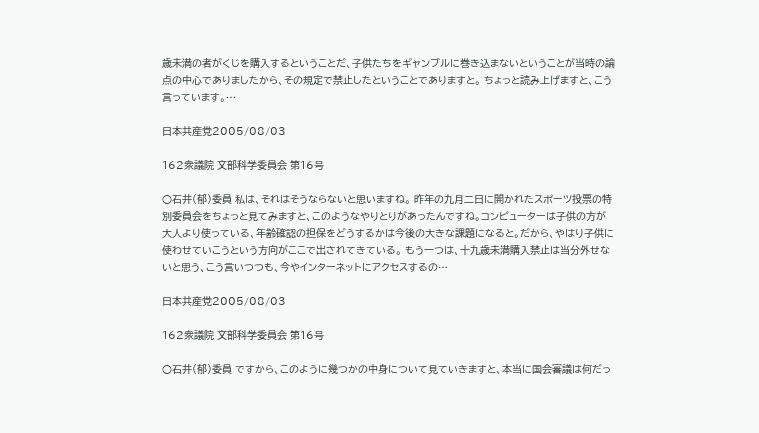歳未満の者がくじを購入するということだ、子供たちをギャンブルに巻き込まないということが当時の論点の中心でありましたから、その規定で禁止したということでありますと。 ちょっと読み上げますと、こう言っています。…

日本共産党2005/08/03

162衆議院 文部科学委員会 第16号

○石井(郁)委員 私は、それはそうならないと思いますね。 昨年の九月二日に開かれたスポーツ投票の特別委員会をちょっと見てみますと、このようなやりとりがあったんですね。コンピューターは子供の方が大人より使っている、年齢確認の担保をどうするかは今後の大きな課題になると。だから、やはり子供に使わせていこうという方向がここで出されてきている。 もう一つは、十九歳未満購入禁止は当分外せないと思う、こう言いつつも、今やインターネットにアクセスするの…

日本共産党2005/08/03

162衆議院 文部科学委員会 第16号

○石井(郁)委員 ですから、このように幾つかの中身について見ていきますと、本当に国会審議は何だっ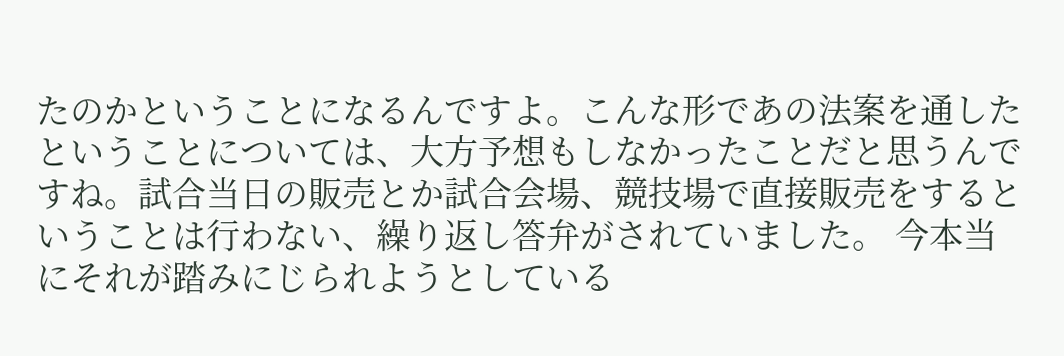たのかということになるんですよ。こんな形であの法案を通したということについては、大方予想もしなかったことだと思うんですね。試合当日の販売とか試合会場、競技場で直接販売をするということは行わない、繰り返し答弁がされていました。 今本当にそれが踏みにじられようとしている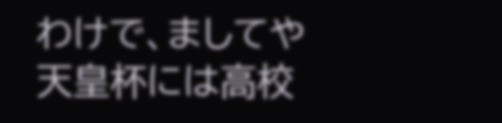わけで、ましてや天皇杯には高校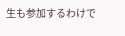生も参加するわけで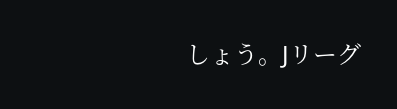しょう。Jリーグ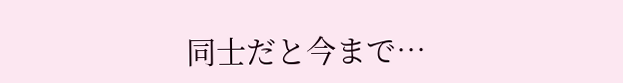同士だと今まで…